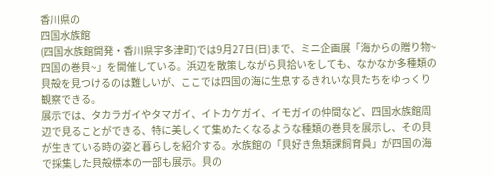香川県の
四国水族館
(四国水族館開発・香川県宇多津町)では9月27日(日)まで、ミニ企画展「海からの贈り物~四国の巻貝~」を開催している。浜辺を散策しながら貝拾いをしても、なかなか多種類の貝殻を見つけるのは難しいが、ここでは四国の海に生息するきれいな貝たちをゆっくり観察できる。
展示では、タカラガイやタマガイ、イトカケガイ、イモガイの仲間など、四国水族館周辺で見ることができる、特に美しくて集めたくなるような種類の巻貝を展示し、その貝が生きている時の姿と暮らしを紹介する。水族館の「貝好き魚類課飼育員」が四国の海で採集した貝殻標本の一部も展示。貝の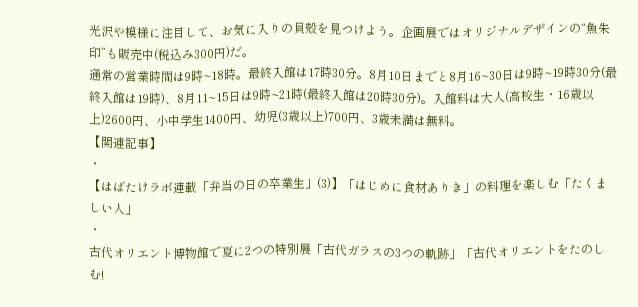光沢や模様に注目して、お気に入りの貝殻を見つけよう。企画展ではオリジナルデザインの“魚朱印”も販売中(税込み300円)だ。
通常の営業時間は9時~18時。最終入館は17時30分。8月10日までと8月16~30日は9時~19時30分(最終入館は19時)、8月11~15日は9時~21時(最終入館は20時30分)。入館料は大人(高校生・16歳以上)2600円、小中学生1400円、幼児(3歳以上)700円、3歳未満は無料。
【関連記事】
・
【はばたけラボ連載「弁当の日の卒業生」(3)】「はじめに食材ありき」の料理を楽しむ「たくましい人」
・
古代オリエント博物館で夏に2つの特別展「古代ガラスの3つの軌跡」「古代オリエントをたのしむ!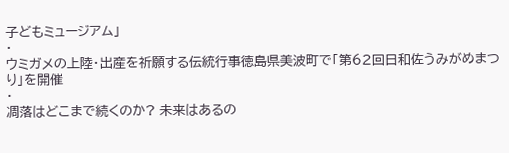子どもミュージアム」
・
ウミガメの上陸・出産を祈願する伝統行事徳島県美波町で「第62回日和佐うみがめまつり」を開催
・
凋落はどこまで続くのか? 未来はあるの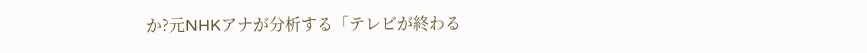か?元NHKアナが分析する「テレビが終わる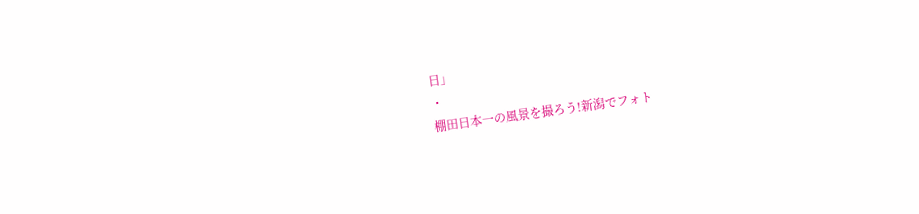日」
・
棚田日本一の風景を撮ろう!新潟でフォト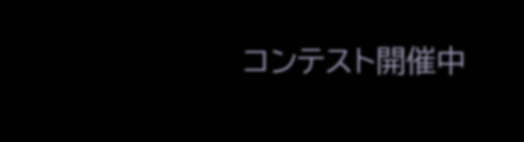コンテスト開催中